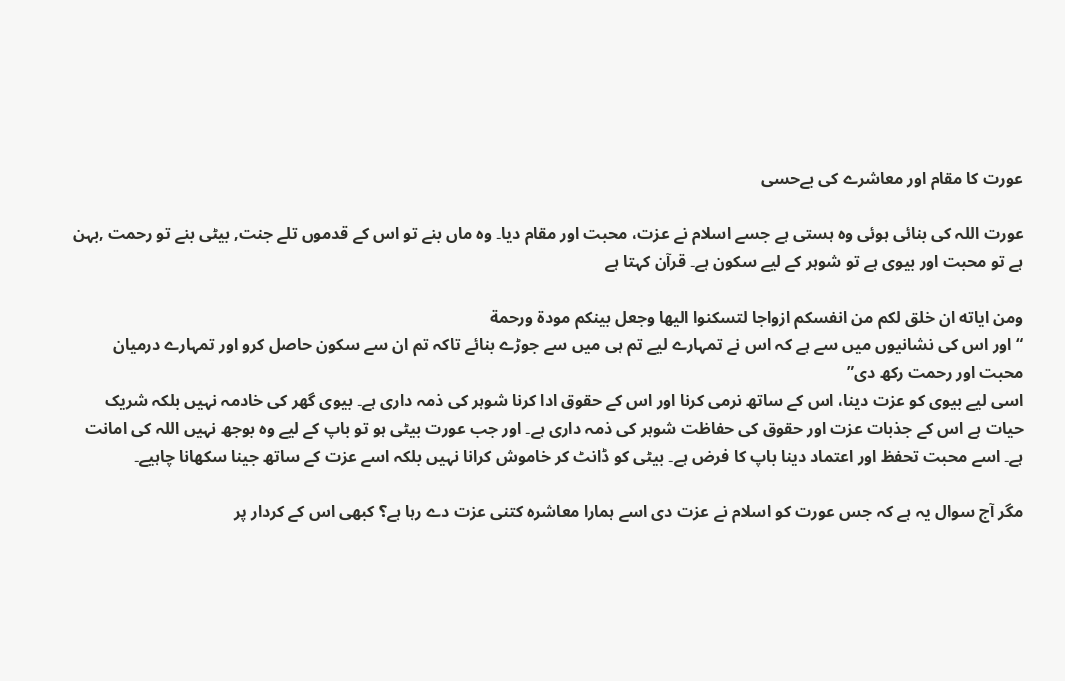عورت کا مقام اور معاشرے کی بےحسی

عورت اللہ کی بنائی ہوئی وہ ہستی ہے جسے اسلام نے عزت، محبت اور مقام دیا۔ وہ ماں بنے تو اس کے قدموں تلے جنت, بیٹی بنے تو رحمت ,بہن ہے تو محبت اور بیوی ہے تو شوہر کے لیے سکون ہے۔ قرآن کہتا ہے

ومن اياته ان خلق لكم من انفسكم ازواجا لتسكنوا اليها وجعل بينكم مودة ورحمة
“اور اس کی نشانیوں میں سے ہے کہ اس نے تمہارے لیے تم ہی میں سے جوڑے بنائے تاکہ تم ان سے سکون حاصل کرو اور تمہارے درمیان محبت اور رحمت رکھ دی”
اسی لیے بیوی کو عزت دینا، اس کے ساتھ نرمی کرنا اور اس کے حقوق ادا کرنا شوہر کی ذمہ داری ہے۔ بیوی گھر کی خادمہ نہیں بلکہ شریک حیات ہے اس کے جذبات عزت اور حقوق کی حفاظت شوہر کی ذمہ داری ہے۔ اور جب عورت بیٹی ہو تو باپ کے لیے وہ بوجھ نہیں اللہ کی امانت ہے۔ اسے محبت تحفظ اور اعتماد دینا باپ کا فرض ہے۔ بیٹی کو ڈانٹ کر خاموش کرانا نہیں بلکہ اسے عزت کے ساتھ جینا سکھانا چاہیے۔

مگر آج سوال یہ ہے کہ جس عورت کو اسلام نے عزت دی اسے ہمارا معاشرہ کتنی عزت دے رہا ہے؟ کبھی اس کے کردار پر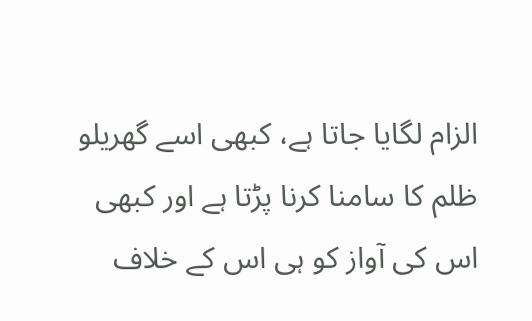الزام لگایا جاتا ہے، کبھی اسے گھریلو ظلم کا سامنا کرنا پڑتا ہے اور کبھی اس کی آواز کو ہی اس کے خلاف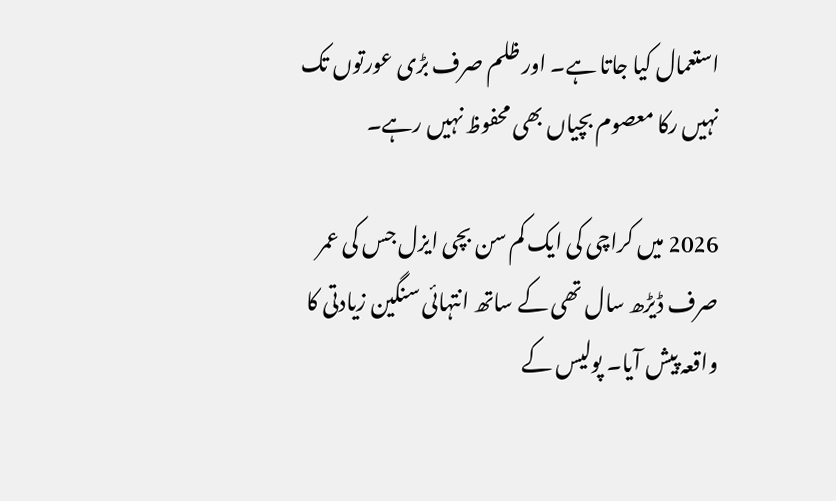استعمال کیا جاتا ہے۔ اور ظلم صرف بڑی عورتوں تک نہیں رکا معصوم بچیاں بھی محفوظ نہیں رہے۔

2026 میں کراچی کی ایک کم سن بچی ایزل جس کی عمر صرف ڈیڑھ سال تھی کے ساتھ انتہائی سنگین زیادتی کا واقعہ پیش آیا۔ پولیس کے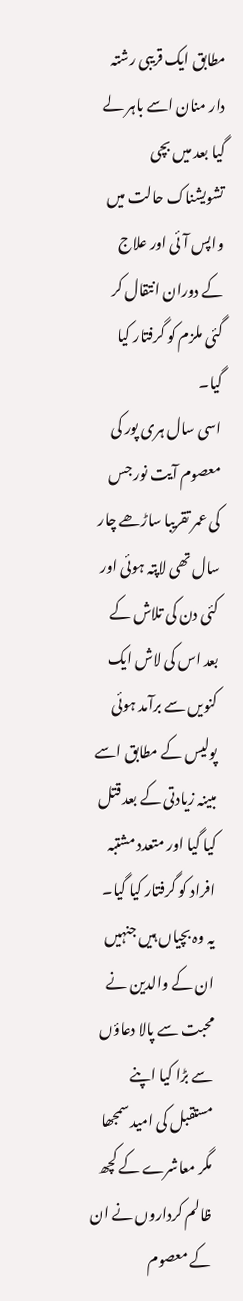مطابق ایک قریبی رشتہ دار منان اسے باہر لے گیا بعد میں بچی تشویشناک حالت میں واپس آئی اور علاج کے دوران انتقال کر گئی ملزم کو گرفتار کیا گیا۔
اسی سال ہری پور کی معصوم آیت نور جس کی عمر تقریبا ساڑھے چار سال تھی لاپتہ ہوئی اور کئی دن کی تلاش کے بعد اس کی لاش ایک کنویں سے برآمد ہوئی پولیس کے مطابق اسے مبینہ زیادتی کے بعد قتل کیا گیا اور متعدد مشتبہ افراد کو گرفتار کیا گیا۔
یہ وہ بچیاں ہیں جنہیں ان کے والدین نے محبت سے پالا دعاؤں سے بڑا کیا اپنے مستقبل کی امید سمجھا مگر معاشرے کے کچھ ظالم کرداروں نے ان کے معصوم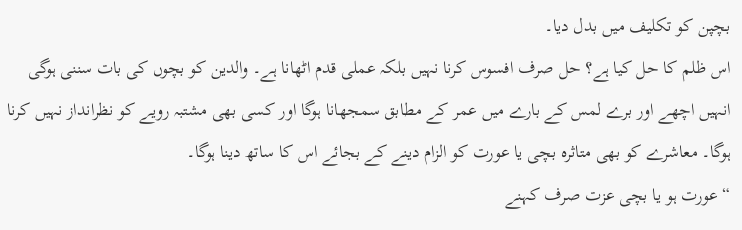بچپن کو تکلیف میں بدل دیا۔
اس ظلم کا حل کیا ہے؟ حل صرف افسوس کرنا نہیں بلکہ عملی قدم اٹھانا ہے۔ والدین کو بچوں کی بات سننی ہوگی انہیں اچھے اور برے لمس کے بارے میں عمر کے مطابق سمجھانا ہوگا اور کسی بھی مشتبہ رویے کو نظرانداز نہیں کرنا ہوگا۔ معاشرے کو بھی متاثرہ بچی یا عورت کو الزام دینے کے بجائے اس کا ساتھ دینا ہوگا۔
“عورت ہو یا بچی عزت صرف کہنے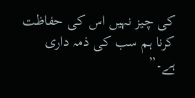کی چیز نہیں اس کی حفاظت کرنا ہم سب کی ذمہ داری ہے۔”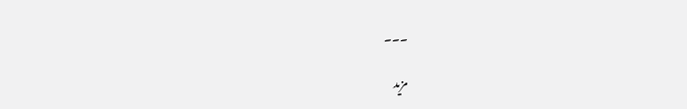۔۔۔

مزید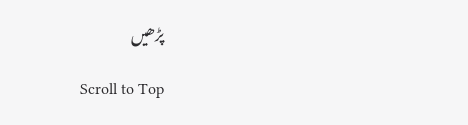پڑھیں

Scroll to Top